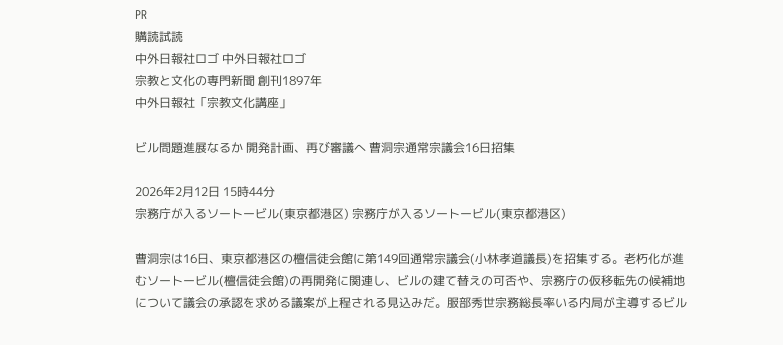PR
購読試読
中外日報社ロゴ 中外日報社ロゴ
宗教と文化の専門新聞 創刊1897年
中外日報社「宗教文化講座」

ビル問題進展なるか 開発計画、再び審議へ 曹洞宗通常宗議会16日招集

2026年2月12日 15時44分
宗務庁が入るソートービル(東京都港区) 宗務庁が入るソートービル(東京都港区)

曹洞宗は16日、東京都港区の檀信徒会館に第149回通常宗議会(小林孝道議長)を招集する。老朽化が進むソートービル(檀信徒会館)の再開発に関連し、ビルの建て替えの可否や、宗務庁の仮移転先の候補地について議会の承認を求める議案が上程される見込みだ。服部秀世宗務総長率いる内局が主導するビル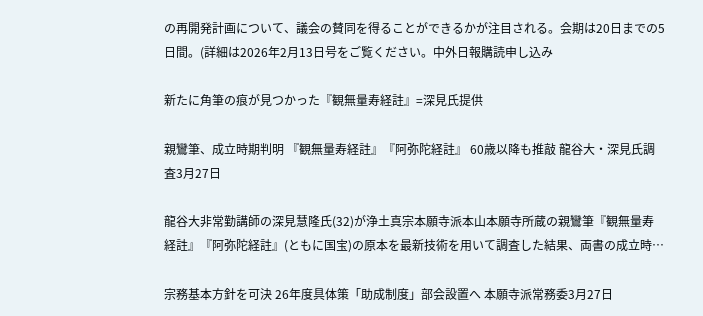の再開発計画について、議会の賛同を得ることができるかが注目される。会期は20日までの5日間。(詳細は2026年2月13日号をご覧ください。中外日報購読申し込み

新たに角筆の痕が見つかった『観無量寿経註』=深見氏提供

親鸞筆、成立時期判明 『観無量寿経註』『阿弥陀経註』 60歳以降も推敲 龍谷大・深見氏調査3月27日

龍谷大非常勤講師の深見慧隆氏(32)が浄土真宗本願寺派本山本願寺所蔵の親鸞筆『観無量寿経註』『阿弥陀経註』(ともに国宝)の原本を最新技術を用いて調査した結果、両書の成立時…

宗務基本方針を可決 26年度具体策「助成制度」部会設置へ 本願寺派常務委3月27日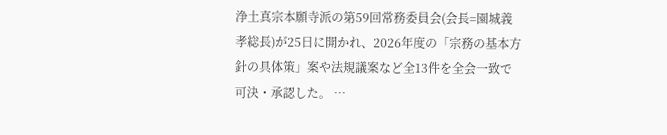浄土真宗本願寺派の第59回常務委員会(会長=園城義孝総長)が25日に開かれ、2026年度の「宗務の基本方針の具体策」案や法規議案など全13件を全会一致で可決・承認した。 …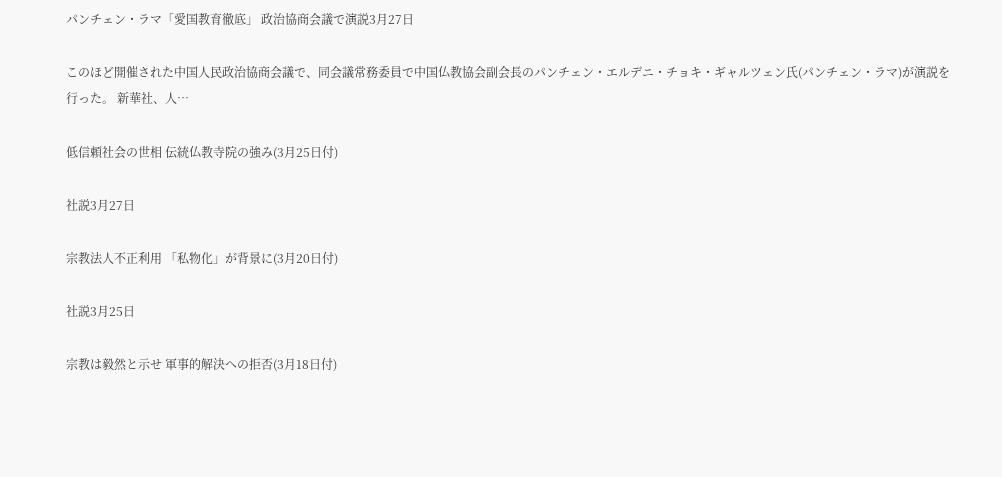パンチェン・ラマ「愛国教育徹底」 政治協商会議で演説3月27日

このほど開催された中国人民政治協商会議で、同会議常務委員で中国仏教協会副会長のパンチェン・エルデニ・チョキ・ギャルツェン氏(パンチェン・ラマ)が演説を行った。 新華社、人…

低信頼社会の世相 伝統仏教寺院の強み(3月25日付)

社説3月27日

宗教法人不正利用 「私物化」が背景に(3月20日付)

社説3月25日

宗教は毅然と示せ 軍事的解決への拒否(3月18日付)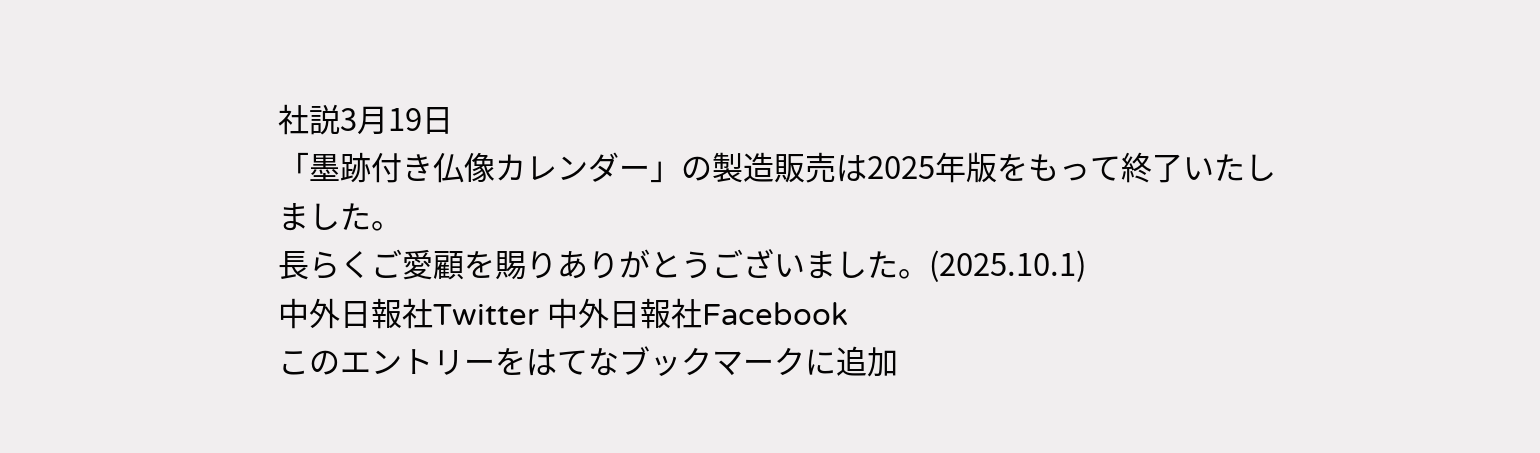社説3月19日
「墨跡付き仏像カレンダー」の製造販売は2025年版をもって終了いたしました。
長らくご愛顧を賜りありがとうございました。(2025.10.1)
中外日報社Twitter 中外日報社Facebook
このエントリーをはてなブックマークに追加